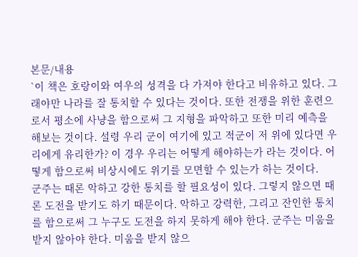본문/내용
`이 책은 호랑이와 여우의 성격을 다 가져야 한다고 비유하고 있다. 그래야만 나라를 잘 통치할 수 있다는 것이다. 또한 전쟁을 위한 훈련으로서 평소에 사냥을 함으로써 그 지형을 파악하고 또한 미리 예측을 해보는 것이다. 설령 우리 군이 여기에 있고 적군이 저 위에 있다면 우리에게 유리한가? 이 경우 우리는 어떻게 해야하는가 라는 것이다. 어떻게 함으로써 비상시에도 위기를 모면할 수 있는가 하는 것이다.
군주는 때론 악하고 강한 통치를 할 필요성이 있다. 그렇지 않으면 때론 도전을 받기도 하기 때문이다. 악하고 강력한, 그리고 잔인한 통치를 함으로써 그 누구도 도전을 하지 못하게 해야 한다. 군주는 미움을 받지 않아야 한다. 미움을 받지 않으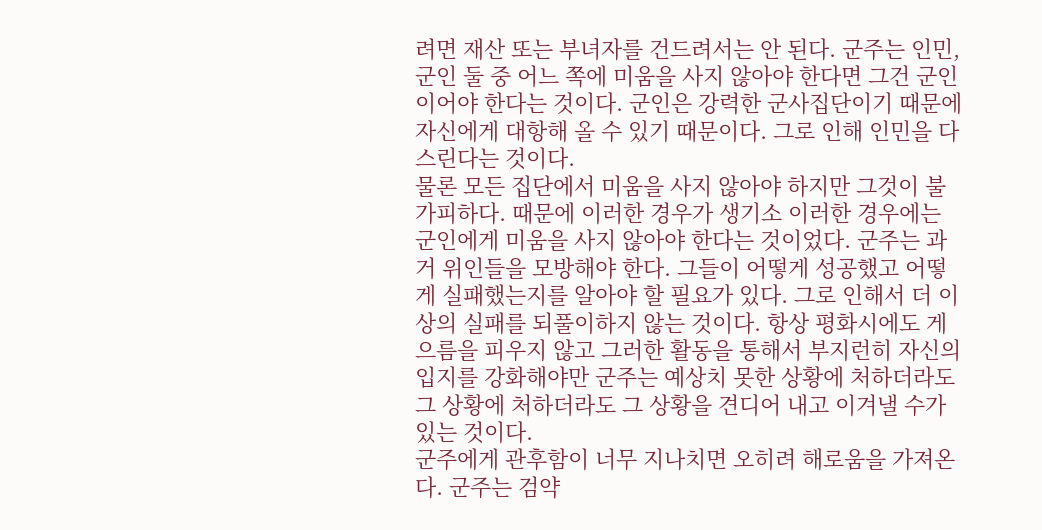려면 재산 또는 부녀자를 건드려서는 안 된다. 군주는 인민, 군인 둘 중 어느 쪽에 미움을 사지 않아야 한다면 그건 군인이어야 한다는 것이다. 군인은 강력한 군사집단이기 때문에 자신에게 대항해 올 수 있기 때문이다. 그로 인해 인민을 다스린다는 것이다.
물론 모든 집단에서 미움을 사지 않아야 하지만 그것이 불가피하다. 때문에 이러한 경우가 생기소 이러한 경우에는 군인에게 미움을 사지 않아야 한다는 것이었다. 군주는 과거 위인들을 모방해야 한다. 그들이 어떻게 성공했고 어떻게 실패했는지를 알아야 할 필요가 있다. 그로 인해서 더 이상의 실패를 되풀이하지 않는 것이다. 항상 평화시에도 게으름을 피우지 않고 그러한 활동을 통해서 부지런히 자신의 입지를 강화해야만 군주는 예상치 못한 상황에 처하더라도 그 상황에 처하더라도 그 상황을 견디어 내고 이겨낼 수가 있는 것이다.
군주에게 관후함이 너무 지나치면 오히려 해로움을 가져온다. 군주는 검약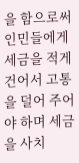을 함으로써 인민들에게 세금을 적게 건어서 고통을 덜어 주어야 하며 세금을 사치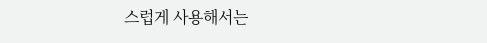스럽게 사용해서는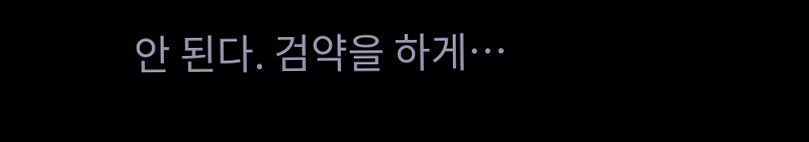안 된다. 검약을 하게…